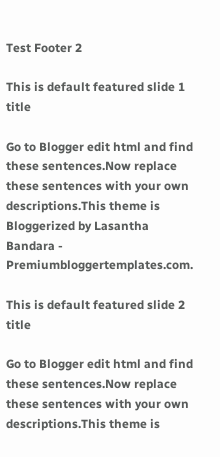Test Footer 2

This is default featured slide 1 title

Go to Blogger edit html and find these sentences.Now replace these sentences with your own descriptions.This theme is Bloggerized by Lasantha Bandara - Premiumbloggertemplates.com.

This is default featured slide 2 title

Go to Blogger edit html and find these sentences.Now replace these sentences with your own descriptions.This theme is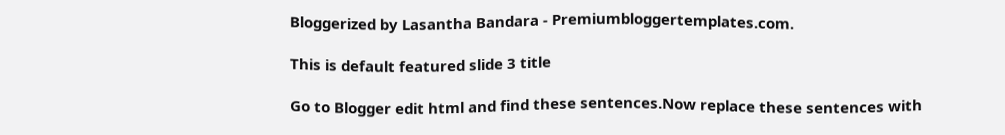Bloggerized by Lasantha Bandara - Premiumbloggertemplates.com.

This is default featured slide 3 title

Go to Blogger edit html and find these sentences.Now replace these sentences with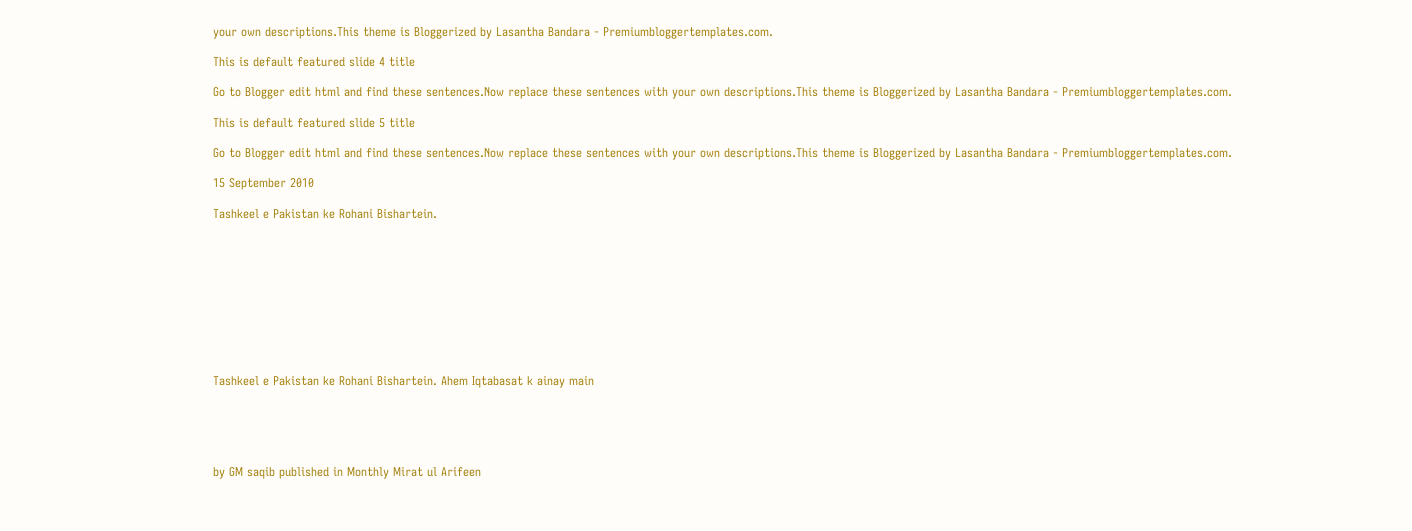your own descriptions.This theme is Bloggerized by Lasantha Bandara - Premiumbloggertemplates.com.

This is default featured slide 4 title

Go to Blogger edit html and find these sentences.Now replace these sentences with your own descriptions.This theme is Bloggerized by Lasantha Bandara - Premiumbloggertemplates.com.

This is default featured slide 5 title

Go to Blogger edit html and find these sentences.Now replace these sentences with your own descriptions.This theme is Bloggerized by Lasantha Bandara - Premiumbloggertemplates.com.

15 September 2010

Tashkeel e Pakistan ke Rohani Bishartein.










Tashkeel e Pakistan ke Rohani Bishartein. Ahem Iqtabasat k ainay main





by GM saqib published in Monthly Mirat ul Arifeen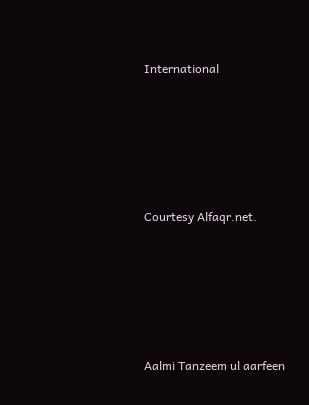International





Courtesy Alfaqr.net.





Aalmi Tanzeem ul aarfeen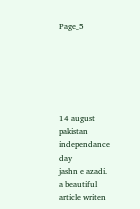Page_5






14 august pakistan independance day
jashn e azadi.
a beautiful article writen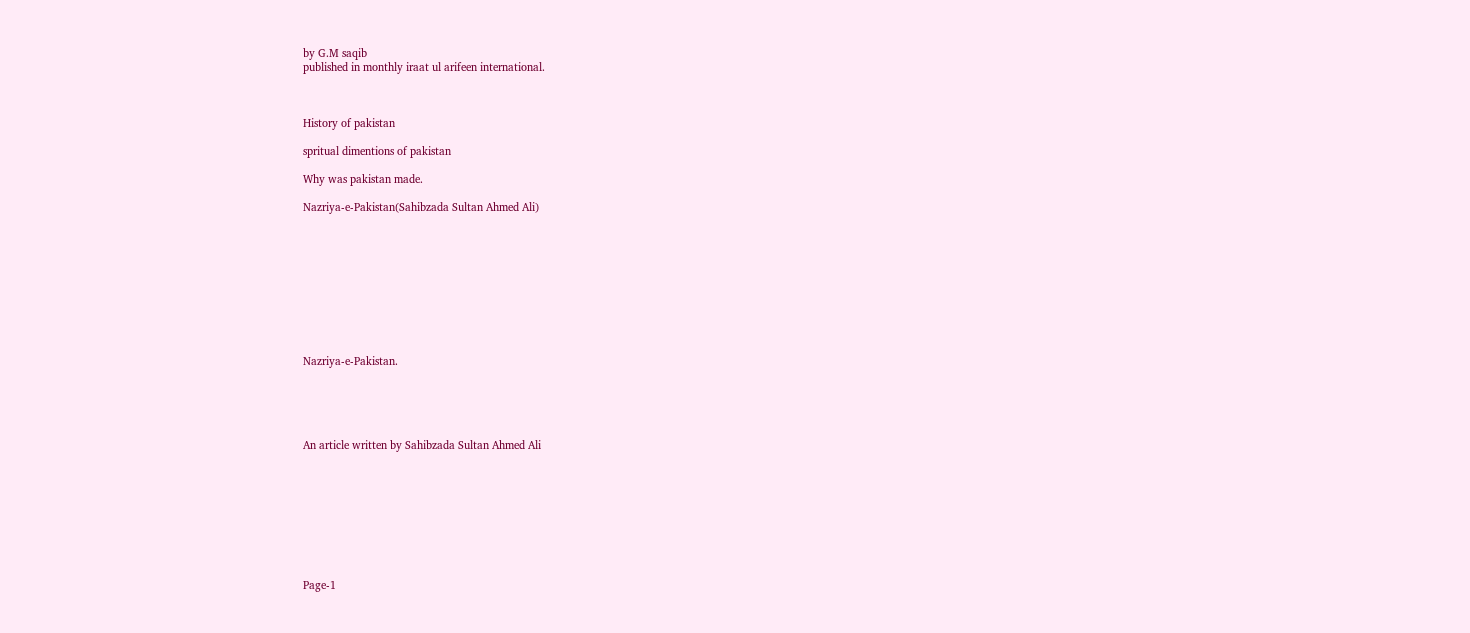by G.M saqib
published in monthly iraat ul arifeen international.



History of pakistan

spritual dimentions of pakistan

Why was pakistan made.

Nazriya-e-Pakistan(Sahibzada Sultan Ahmed Ali)










Nazriya-e-Pakistan.





An article written by Sahibzada Sultan Ahmed Ali









Page-1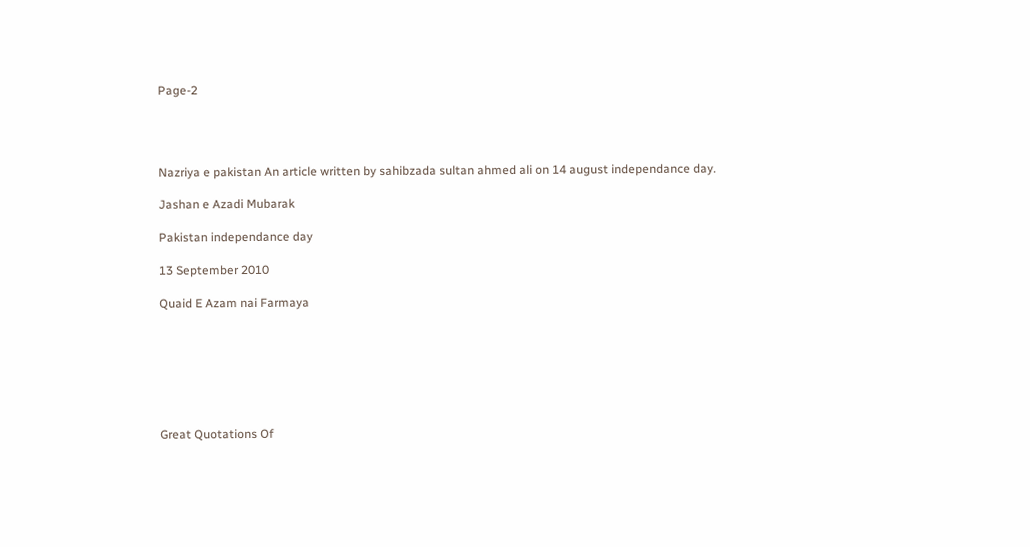Page-2




Nazriya e pakistan An article written by sahibzada sultan ahmed ali on 14 august independance day.

Jashan e Azadi Mubarak

Pakistan independance day

13 September 2010

Quaid E Azam nai Farmaya







Great Quotations Of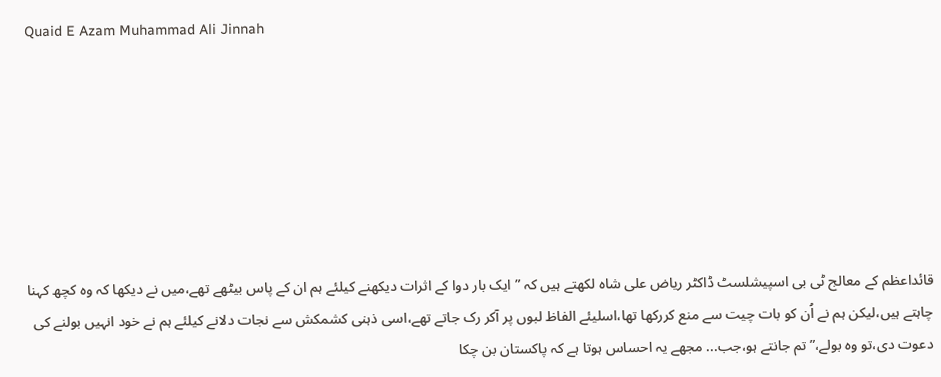Quaid E Azam Muhammad Ali Jinnah







قائداعظم کے معالج ٹی بی اسپیشلسٹ ڈاکٹر ریاض علی شاہ لکھتے ہیں کہ ”ایک بار دوا کے اثرات دیکھنے کیلئے ہم ان کے پاس بیٹھے تھے،میں نے دیکھا کہ وہ کچھ کہنا چاہتے ہیں،لیکن ہم نے اُن کو بات چیت سے منع کررکھا تھا،اسلیئے الفاظ لبوں پر آکر رک جاتے تھے،اسی ذہنی کشمکش سے نجات دلانے کیلئے ہم نے خود انہیں بولنے کی دعوت دی،تو وہ بولے،”تم جانتے ہو،جب... مجھے یہ احساس ہوتا ہے کہ پاکستان بن چکا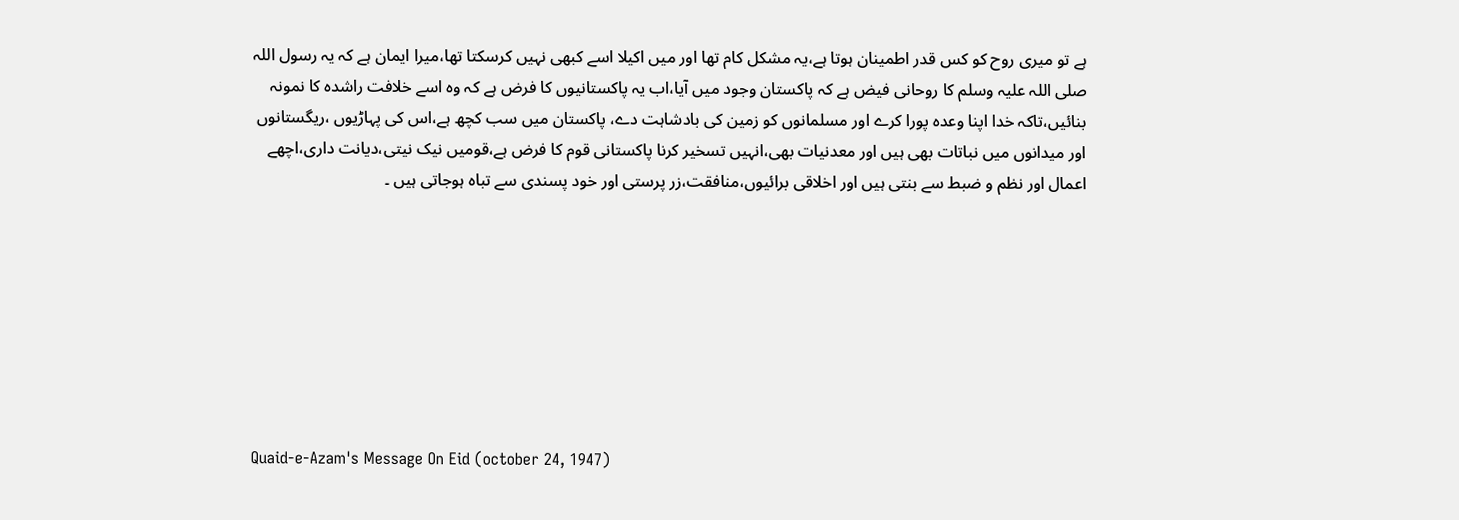ہے تو میری روح کو کس قدر اطمینان ہوتا ہے،یہ مشکل کام تھا اور میں اکیلا اسے کبھی نہیں کرسکتا تھا،میرا ایمان ہے کہ یہ رسول اللہ صلی اللہ علیہ وسلم کا روحانی فیض ہے کہ پاکستان وجود میں آیا،اب یہ پاکستانیوں کا فرض ہے کہ وہ اسے خلافت راشدہ کا نمونہ بنائیں،تاکہ خدا اپنا وعدہ پورا کرے اور مسلمانوں کو زمین کی بادشاہت دے، پاکستان میں سب کچھ ہے،اس کی پہاڑیوں ،ریگستانوں اور میدانوں میں نباتات بھی ہیں اور معدنیات بھی،انہیں تسخیر کرنا پاکستانی قوم کا فرض ہے،قومیں نیک نیتی،دیانت داری،اچھے اعمال اور نظم و ضبط سے بنتی ہیں اور اخلاقی برائیوں،منافقت،زر پرستی اور خود پسندی سے تباہ ہوجاتی ہیں ۔








Quaid-e-Azam's Message On Eid (october 24, 1947)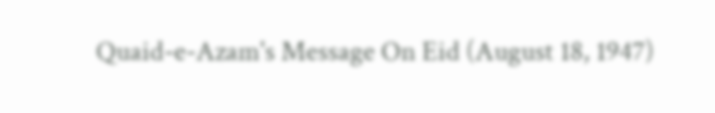Quaid-e-Azam's Message On Eid (August 18, 1947)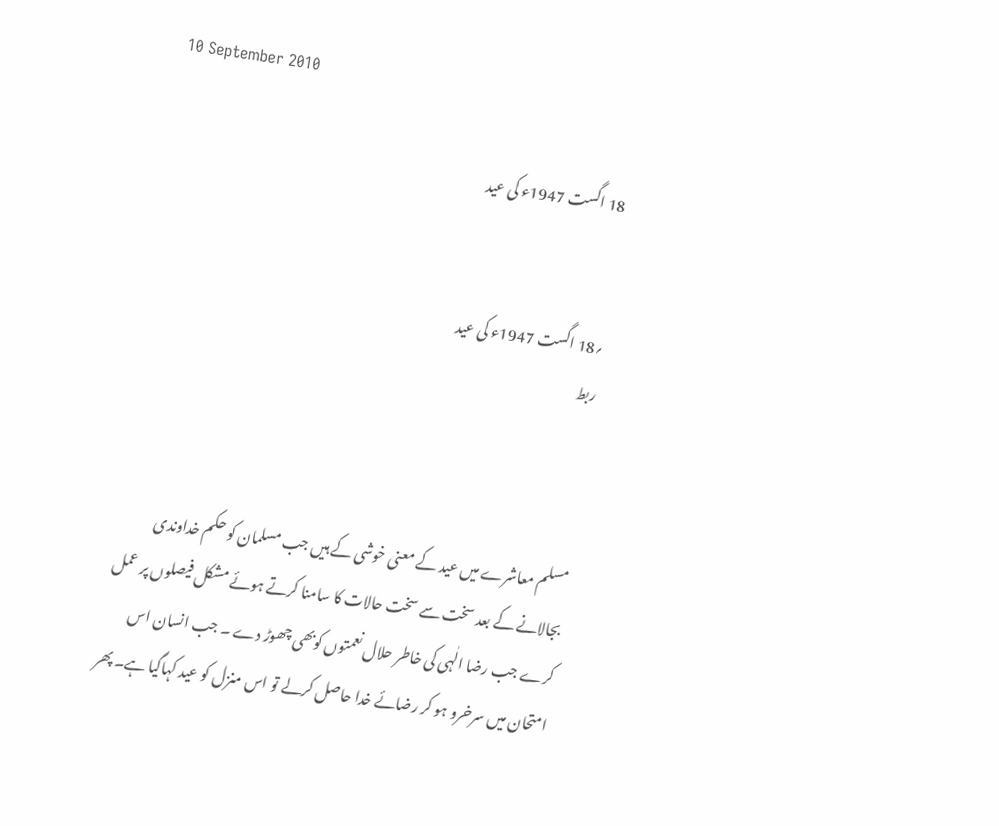10 September 2010

18 اگست 1947ء کی عید


؍18 اگست 1947ء کی عید
ربط



مسلم معاشرے میں عید کے معنی خوشی کے ہیں جب مسلمان کو حکم خداوندی بجالانے کے بعد سخت سے سخت حالات کا سامنا کرتے ہوئے مشکل فیصلوں پر عمل کرے جب رضا الٰہی کی خاطر حلال نعمتوں کوبھی چھوڑ دے ۔ جب انسان اس امتحان میں سرخرو ہو کر رضائے خدا حاصل کرلے تو اس منزل کو عید کہاگیا ہے۔ پھر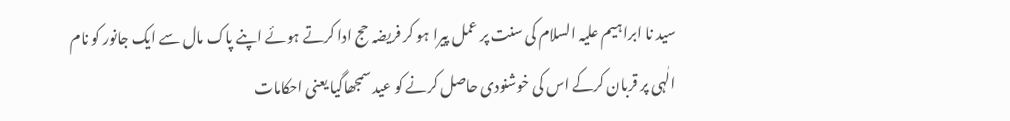سید نا ابراہیم علیہ السلام کی سنت پر عمل پیرا ہو کر فریضہ حج ادا کرتے ہوئے اپنے پاک مال سے ایک جانور کو نام الٰہی پر قربان کرکے اس کی خوشنودی حاصل کرنے کو عید سمجھاگیا یعنی احکامات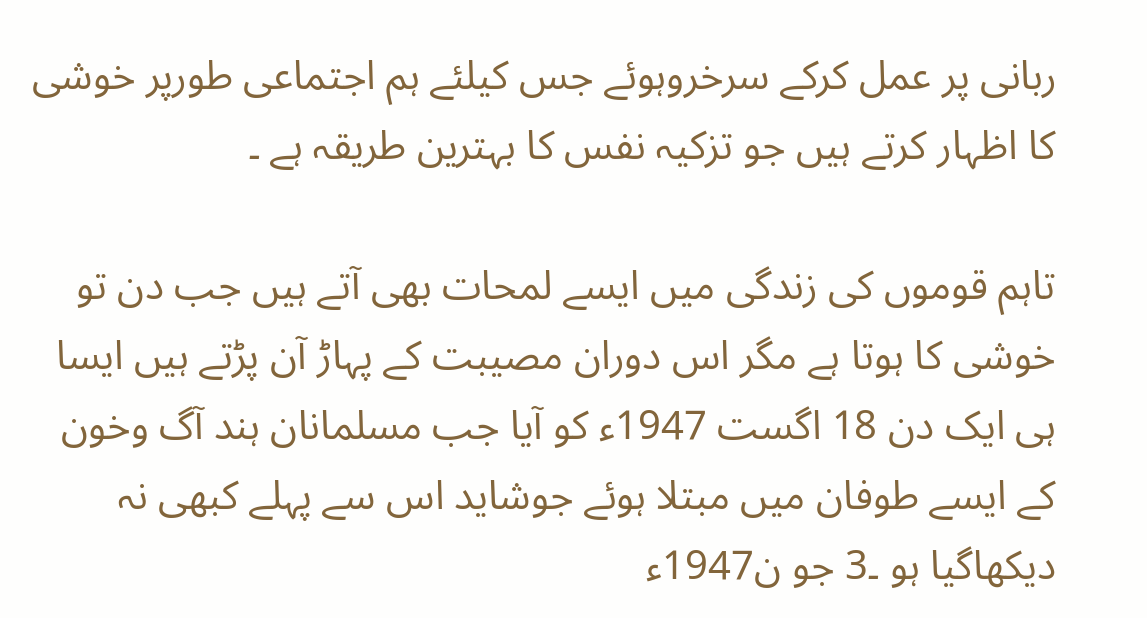ربانی پر عمل کرکے سرخروہوئے جس کیلئے ہم اجتماعی طورپر خوشی کا اظہار کرتے ہیں جو تزکیہ نفس کا بہترین طریقہ ہے ۔

تاہم قوموں کی زندگی میں ایسے لمحات بھی آتے ہیں جب دن تو خوشی کا ہوتا ہے مگر اس دوران مصیبت کے پہاڑ آن پڑتے ہیں ایسا ہی ایک دن 18 اگست 1947ء کو آیا جب مسلمانان ہند آگ وخون کے ایسے طوفان میں مبتلا ہوئے جوشاید اس سے پہلے کبھی نہ دیکھاگیا ہو ۔3 جو ن1947ء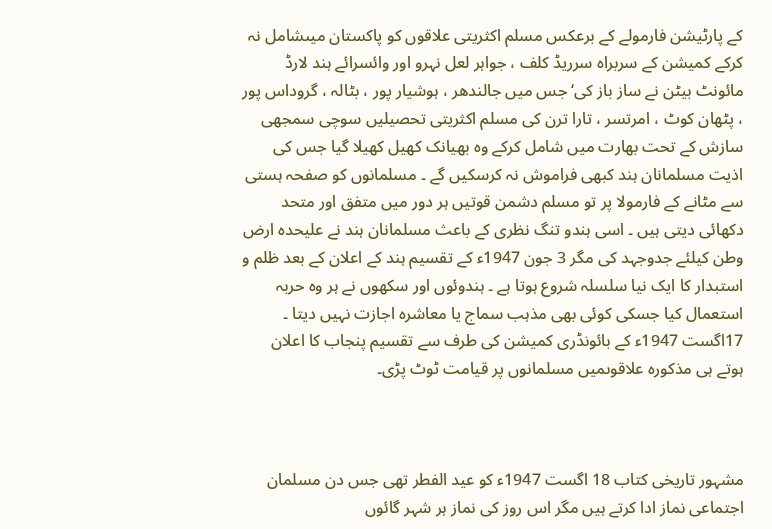کے پارٹیشن فارمولے کے برعکس مسلم اکثریتی علاقوں کو پاکستان میںشامل نہ کرکے کمیشن کے سربراہ سرریڈ کلف ، جواہر لعل نہرو اور وائسرائے ہند لارڈ مائونٹ بیٹن نے ساز باز کی‘ جس میں جالندھر ، ہوشیار پور ، بٹالہ ، گروداس پور ، پٹھان کوٹ ، امرتسر ، تارا ترن کی مسلم اکثریتی تحصیلیں سوچی سمجھی سازش کے تحت بھارت میں شامل کرکے وہ بھیانک کھیل کھیلا گیا جس کی اذیت مسلمانان ہند کبھی فراموش نہ کرسکیں گے ۔ مسلمانوں کو صفحہ ہستی سے مٹانے کے فارمولا پر تو مسلم دشمن قوتیں ہر دور میں متفق اور متحد دکھائی دیتی ہیں ۔ اسی ہندو تنگ نظری کے باعث مسلمانان ہند نے علیحدہ ارض وطن کیلئے جدوجہد کی مگر 3 جون 1947ء کے تقسیم ہند کے اعلان کے بعد ظلم و استبدار کا ایک نیا سلسلہ شروع ہوتا ہے ۔ ہندوئوں اور سکھوں نے ہر وہ حربہ استعمال کیا جسکی کوئی بھی مذہب سماج یا معاشرہ اجازت نہیں دیتا ۔ 17اگست 1947ء کے بائونڈری کمیشن کی طرف سے تقسیم پنجاب کا اعلان ہوتے ہی مذکورہ علاقوںمیں مسلمانوں پر قیامت ٹوٹ پڑی۔



مشہور تاریخی کتاب 18 اگست 1947ء کو عید الفطر تھی جس دن مسلمان اجتماعی نماز ادا کرتے ہیں مگر اس روز کی نماز ہر شہر گائوں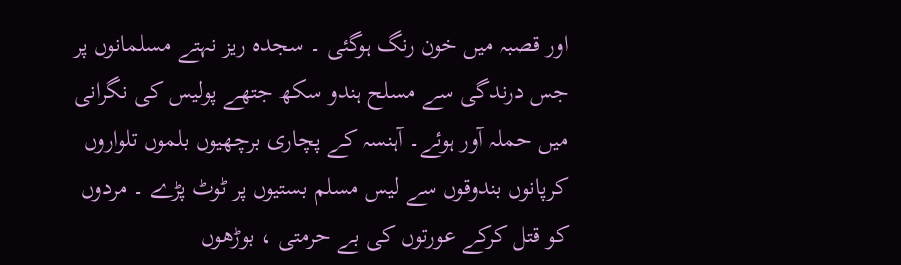اور قصبہ میں خون رنگ ہوگئی ۔ سجدہ ریز نہتے مسلمانوں پر جس درندگی سے مسلح ہندو سکھ جتھے پولیس کی نگرانی میں حملہ آور ہوئے۔ آہنسہ کے پچاری برچھیوں بلموں تلواروں کرپانوں بندوقوں سے لیس مسلم بستیوں پر ٹوٹ پڑے ۔ مردوں کو قتل کرکے عورتوں کی بے حرمتی ، بوڑھوں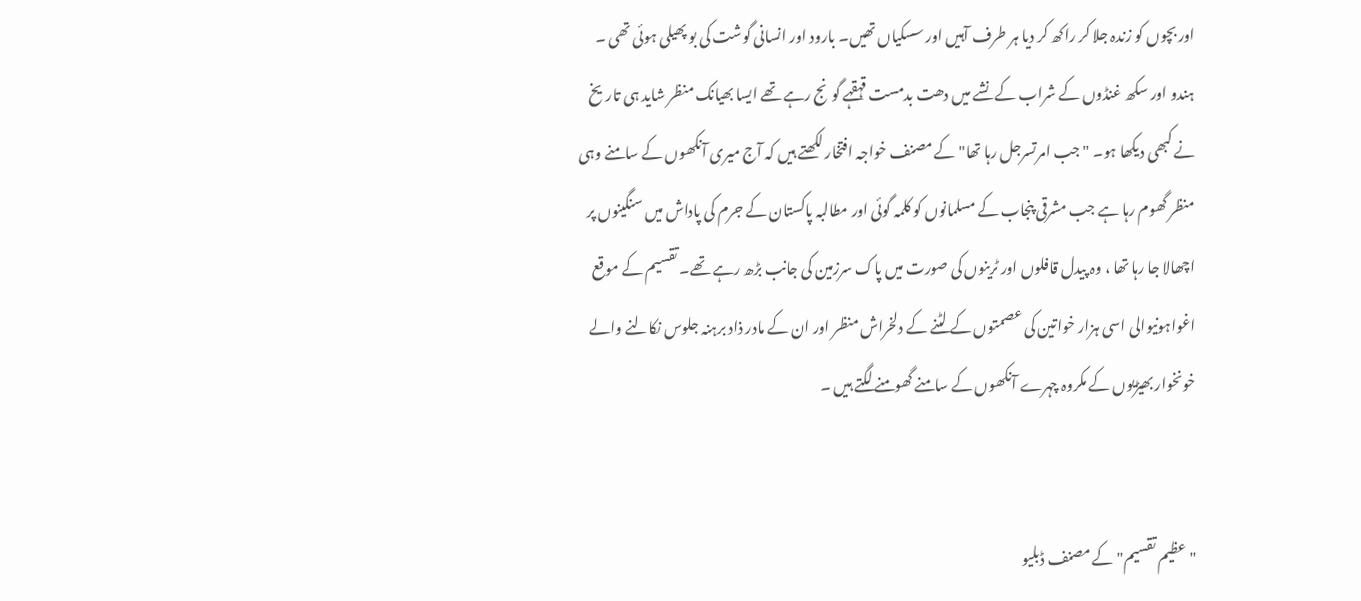اور بچوں کو زندہ جلا کر راکھ کر دیا ہر طرف آہیں اور سسکیاں تھیں۔ بارود اور انسانی گوشت کی بو پھیلی ہوئی تھی ۔ ہندو اور سکھ غنڈوں کے شراب کے نشے میں دھت بدمست قہقہے گونج رہے تھے ایسا بھیانک منظر شاید ہی تاریخ نے کبھی دیکھا ہو۔ " جب امرتسرجل رہا تھا" کے مصنف خواجہ افتخار لکھتے ہیں کہ آج میری آنکھوں کے سامنے وہی منظر گھوم رہا ہے جب مشرقی پنجاب کے مسلمانوں کو کلمہ گوئی اور مطالبہ پاکستان کے جرم کی پاداش میں سنگینوں پر اچھالا جا رہا تھا ، وہ پیدل قافلوں اور ٹرینوں کی صورت میں پاک سرزمین کی جانب بڑھ رہے تھے۔ تقسیم کے موقع اغواہونیوالی اسی ہزار خواتین کی عصمتوں کے لٹنے کے دلخراش منظر اور ان کے مادر ذاد برہنہ جلوس نکالنے والے خونخوار بھیڑیوں کے مکروہ چہرے آنکھوں کے سامنے گھومنے لگتے ہیں ۔


"عظیم تقسیم" کے مصنف ڈبلیو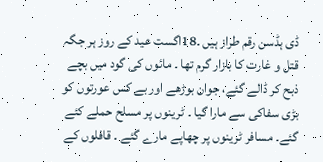ڈی ہڈسن رقم طراز ہیں ۔18اگست عید کے روز ہر جگہ قتل و غارت کا بازار گرم تھا ۔ مائوں کی گود میں بچے ذبح کر ڈالے گئے، جوان بوڑھے اور بے کس عورتوں کو بڑی سفاکی سے مارا گیا ۔ ٹرینوں پر مسلح حملے کئے گئے۔ مسافر ٹرینوں پر چھاپے مارے گئے ۔ قافلوں کے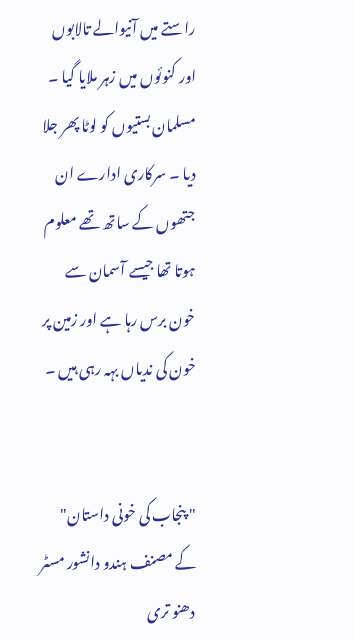راستے میں آنیوالے تالابوں اور کنوئوں میں زہر ملایا گیا ۔ مسلمان بستیوں کو لوٹا پھر جلا دیا ۔ سرکاری ادارے ان جتھوں کے ساتھ تھے معلوم ہوتا تھا جیسے آسمان سے خون برس رہا ہے اور زمین پر خون کی ندیاں بہہ رہی ہیں ۔


" پنجاب کی خونی داستان" کے مصنف ہندو دانشور مسٹر دھنو تری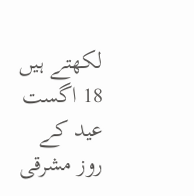لکھتے ہیں 18 اگست عید کے روز مشرقی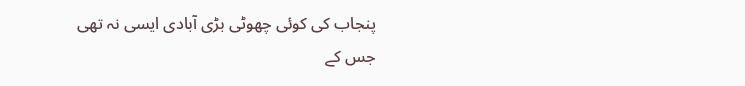پنجاب کی کوئی چھوٹی بڑی آبادی ایسی نہ تھی جس کے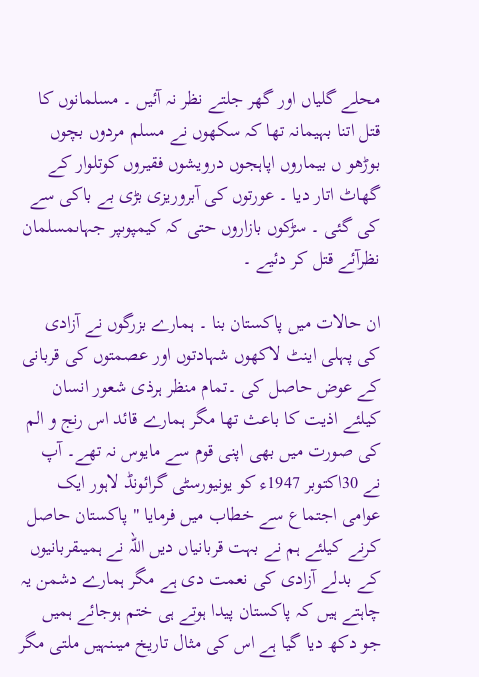محلے گلیاں اور گھر جلتے نظر نہ آئیں ۔ مسلمانوں کا قتل اتنا بہیمانہ تھا کہ سکھوں نے مسلم مردوں بچوں بوڑھو ں بیماروں اپاہجوں درویشوں فقیروں کوتلوار کے گھاٹ اتار دیا ۔ عورتوں کی آبروریزی بڑی بے باکی سے کی گئی ۔ سڑکوں بازاروں حتی کہ کیمپوںپر جہاںمسلمان نظرآئے قتل کر دئیے ۔

ان حالات میں پاکستان بنا ۔ ہمارے بزرگوں نے آزادی کی پہلی اینٹ لاکھوں شہادتوں اور عصمتوں کی قربانی کے عوض حاصل کی ۔تمام منظر ہرذی شعور انسان کیلئے اذیت کا باعث تھا مگر ہمارے قائد اس رنج و الم کی صورت میں بھی اپنی قوم سے مایوس نہ تھے۔ آپ نے 30اکتوبر 1947ء کو یونیورسٹی گرائونڈ لاہور ایک عوامی اجتماع سے خطاب میں فرمایا " پاکستان حاصل کرنے کیلئے ہم نے بہت قربانیاں دیں اللہ نے ہمیںقربانیوں کے بدلے آزادی کی نعمت دی ہے مگر ہمارے دشمن یہ چاہتے ہیں کہ پاکستان پیدا ہوتے ہی ختم ہوجائے ہمیں جو دکھ دیا گیا ہے اس کی مثال تاریخ میںنہیں ملتی مگر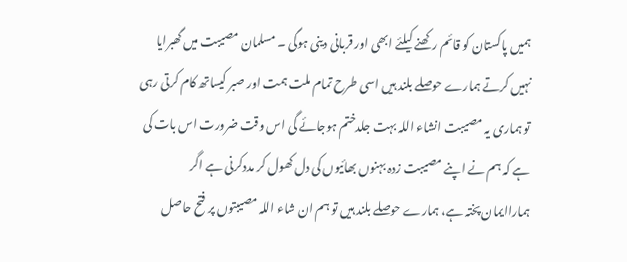ہمیں پاکستان کو قائم رکھنے کیلئے ابھی اور قربانی دینی ہوگی ۔ مسلمان مصیبت میں گھبرایا نہیں کرتے ہمارے حوصلے بلند ہیں اسی طرح تمام ملت ہمت اور صبر کیساتھ کام کرتی رہی تو ہماری یہ مصیبت انشاء اللہ بہت جلدختم ہوجائے گی اس وقت ضرورت اس بات کی ہے کہ ہم نے اپنے مصیبت زدہ بہنوں بھائیوں کی دل کھول کر مددکرنی ہے اگر ہماراایمان پختہ ہے، ہمارے حوصلے بلند ہیں تو ہم ان شاء اللہ مصیبتوں پر فتح حاصل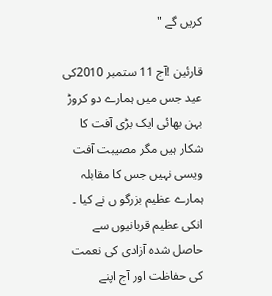کریں گے "

قارئین !آج 11 ستمبر 2010کی عید جس میں ہمارے دو کروڑ بہن بھائی ایک بڑی آفت کا شکار ہیں مگر مصیبت آفت ویسی نہیں جس کا مقابلہ ہمارے عظیم بزرگو ں نے کیا ۔ انکی عظیم قربانیوں سے حاصل شدہ آزادی کی نعمت کی حفاظت اور آج اپنے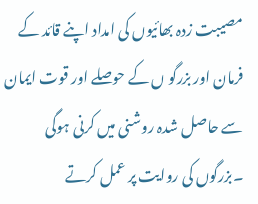مصیبت زدہ بھائیوں کی امداد اپنے قائد کے فرمان اور بزرگو ں کے حوصلے اور قوت ایمان سے حاصل شدہ روشنی میں کرنی ہوگی ۔بزرگوں کی روایت پر عمل کرتے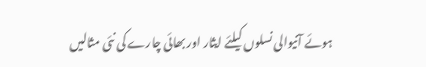ہوئے آنیوالی نسلوں کیلئے ایثار اور بھائی چارے کی نئی مثالیں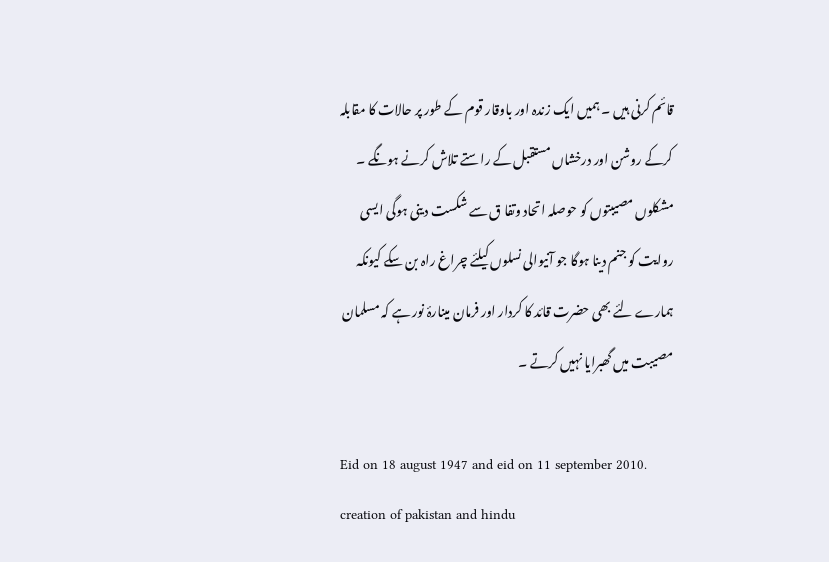قائم کرنی ہیں ۔ ہمیں ایک زندہ اور باوقار قوم کے طور پر حالات کا مقابلہ کرکے روشن اور درخشاں مستقبل کے راستے تلاش کرنے ہونگے ۔ مشکلوں مصیبتوں کو حوصلہ اتحاد وتفا ق سے شکست دینی ہوگی ایسی روایت کو جنم دینا ہوگا جو آنیوالی نسلوں کیلئے چراغ راہ بن سکے کیونکہ ہمارے لئے بھی حضرت قائد کا کردار اور فرمان مینارۂ نور ہے کہ مسلمان مصیبت میں گھبرایا نہیں کرتے ۔

Eid on 18 august 1947 and eid on 11 september 2010.
creation of pakistan and hindu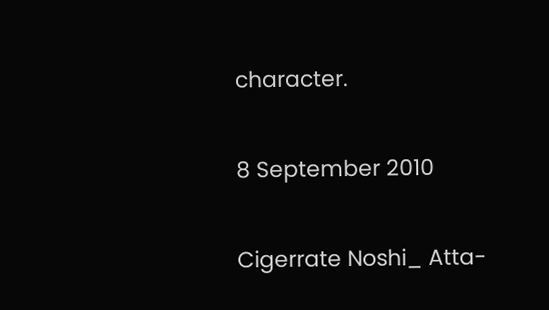character.

8 September 2010

Cigerrate Noshi_ Atta-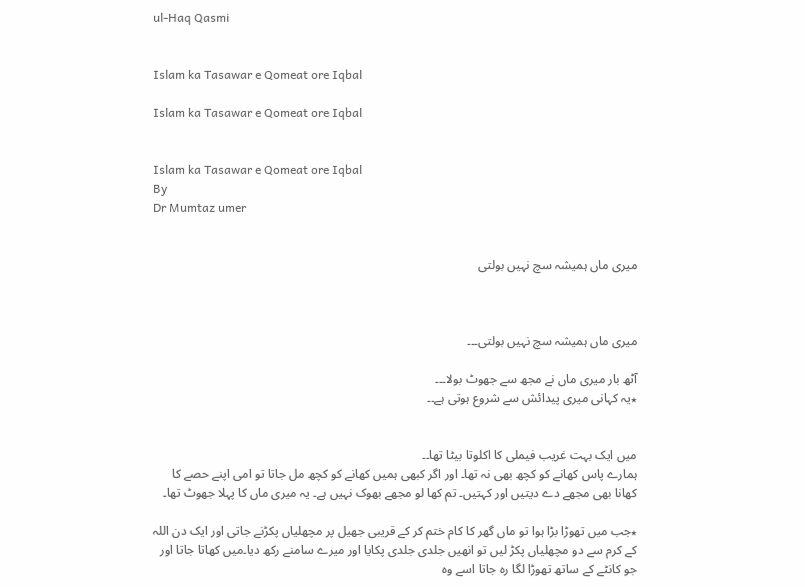ul-Haq Qasmi


Islam ka Tasawar e Qomeat ore Iqbal

Islam ka Tasawar e Qomeat ore Iqbal


Islam ka Tasawar e Qomeat ore Iqbal
By
Dr Mumtaz umer


میری ماں ہمیشہ سچ نہیں بولتی



میری ماں ہمیشہ سچ نہیں بولتی۔۔۔

آٹھ بار میری ماں نے مجھ سے جھوٹ بولا۔۔۔
٭یہ کہانی میری پیدائش سے شروع ہوتی ہے۔۔


میں ایک بہت غریب فیملی کا اکلوتا بیٹا تھا۔۔
ہمارے پاس کھانے کو کچھ بھی نہ تھا۔ اور اگر کبھی ہمیں کھانے کو کچھ مل جاتا تو امی اپنے حصے کا کھانا بھی مجھے دے دیتیں اور کہتیں۔ تم کھا لو مجھے بھوک نہیں ہے۔ یہ میری ماں کا پہلا جھوٹ تھا۔

٭جب میں تھوڑا بڑا ہوا تو ماں گھر کا کام ختم کر کے قریبی جھیل پر مچھلیاں پکڑنے جاتی اور ایک دن اللہ کے کرم سے دو مچھلیاں پکڑ لیں تو انھیں جلدی جلدی پکایا اور میرے سامنے رکھ دیا۔میں کھاتا جاتا اور جو کانٹے کے ساتھ تھوڑا لگا رہ جاتا اسے وہ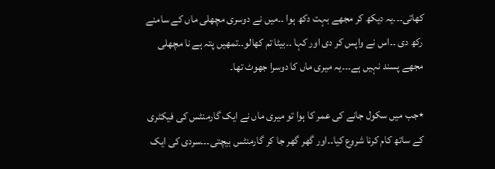کھاتی۔۔۔یہ دیکھ کر مجھے بہت دکھ ہوا ۔۔میں نے دوسری مچھلی ماں کے سامنے رکھ دی ۔۔اس نے واپس کر دی اور کہا ۔۔بیٹا تم کھالو۔۔تمھیں پتہ ہے نا مچھلی مجھے پسند نہیں ہے۔۔۔یہ میری ماں کا دوسرا جھوٹ تھا۔

٭جب میں سکول جانے کی عمر کا ہوا تو میری ماں نے ایک گارمنٹس کی فیکٹری کے ساتھ کام کرنا شروع کیا۔۔اور گھر گھر جا کر گارمنٹس بیچتی۔۔۔سردی کی ایک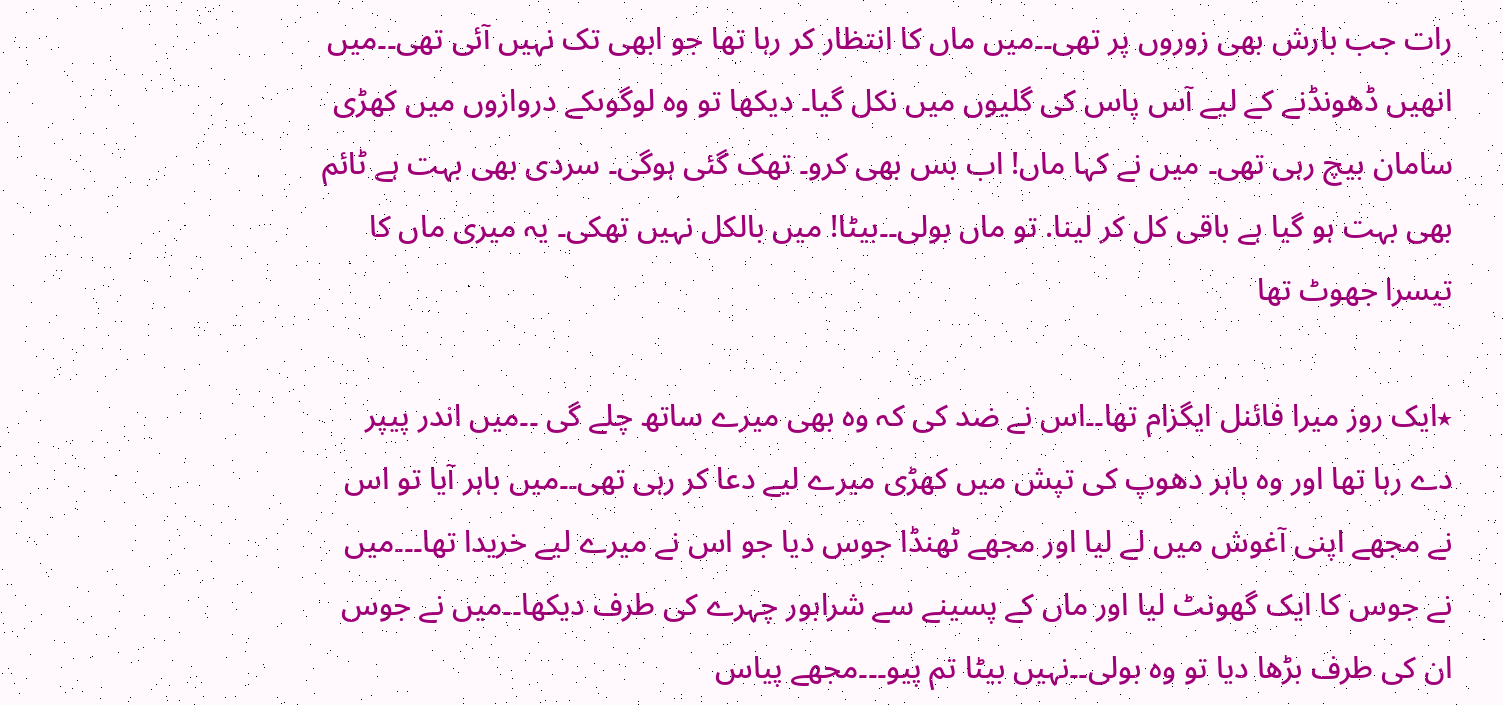رات جب بارش بھی زوروں پر تھی۔۔میں ماں کا انتظار کر رہا تھا جو ابھی تک نہیں آئی تھی۔۔میں انھیں ڈھونڈنے کے لیے آس پاس کی گلیوں میں نکل گیا۔ دیکھا تو وہ لوگوںکے دروازوں میں کھڑی سامان بیچ رہی تھی۔ میں نے کہا ماں! اب بس بھی کرو۔ تھک گئی ہوگی۔ سردی بھی بہت ہے ٹائم بھی بہت ہو گیا ہے باقی کل کر لینا. تو ماں بولی۔۔بیٹا! میں بالکل نہیں تھکی۔ یہ میری ماں کا تیسرا جھوٹ تھا

٭ایک روز میرا فائنل ایگزام تھا۔۔اس نے ضد کی کہ وہ بھی میرے ساتھ چلے گی ۔۔میں اندر پیپر دے رہا تھا اور وہ باہر دھوپ کی تپش میں کھڑی میرے لیے دعا کر رہی تھی۔۔میں باہر آیا تو اس نے مجھے اپنی آغوش میں لے لیا اور مجھے ٹھنڈا جوس دیا جو اس نے میرے لیے خریدا تھا۔۔۔میں نے جوس کا ایک گھونٹ لیا اور ماں کے پسینے سے شرابور چہرے کی طرف دیکھا۔۔میں نے جوس ان کی طرف بڑھا دیا تو وہ بولی۔۔نہیں بیٹا تم پیو۔۔۔مجھے پیاس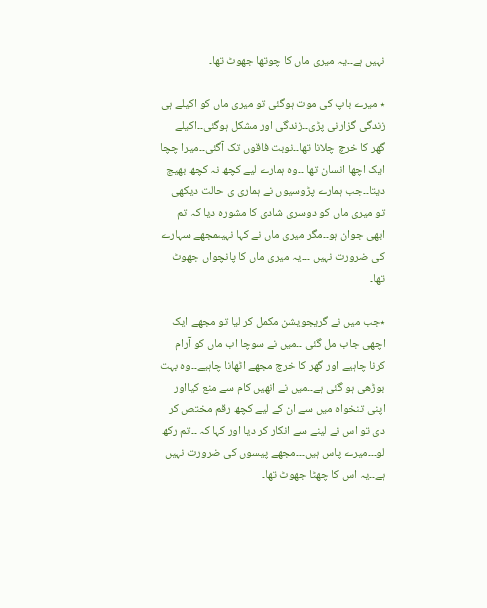نہیں ہے۔۔یہ میری ماں کا چوتھا جھوٹ تھا۔

٭ میرے باپ کی موت ہوگئی تو میری ماں کو اکیلے ہی زندگی گزارنی پڑی۔۔زندگی اور مشکل ہوگئی۔۔اکیلے گھر کا خرچ چلانا تھا۔۔نوبت فاقوں تک آگئی۔۔میرا چچا ایک اچھا انسان تھا ۔۔وہ ہمارے لیے کچھ نہ کچھ بھیج دیتا۔۔جب ہمارے پڑوسیوں نے ہماری ی حالت دیکھی تو میری ماں کو دوسری شادی کا مشورہ دیا کہ تم ابھی جوان ہو۔۔مگر میری ماں نے کہا نہیںمجھے سہارے کی ضرورت نہیں ۔۔۔یہ میری ماں کا پانچواں جھوٹ تھا۔

٭جب میں نے گریجویشن مکمل کر لیا تو مجھے ایک اچھی جاب مل گئی ۔۔میں نے سوچا اب ماں کو آرام کرنا چاہیے اور گھر کا خرچ مجھے اٹھانا چاہیے۔۔وہ بہت بوڑھی ہو گئی ہے۔۔میں نے انھیں کام سے منع کیااور اپنی تنخواہ میں سے ان کے لیے کچھ رقم مختص کر دی تو اس نے لینے سے انکار کر دیا اور کہا کہ ۔۔تم رکھ لو۔۔۔میرے پاس ہیں۔۔۔مجھے پیسوں کی ضرورت نہیں ہے۔۔یہ اس کا چھٹا جھوٹ تھا۔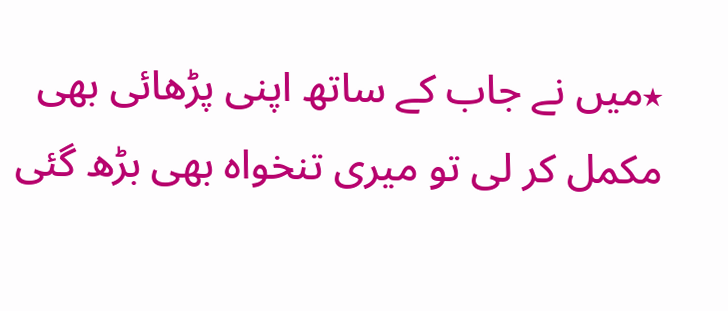٭میں نے جاب کے ساتھ اپنی پڑھائی بھی مکمل کر لی تو میری تنخواہ بھی بڑھ گئی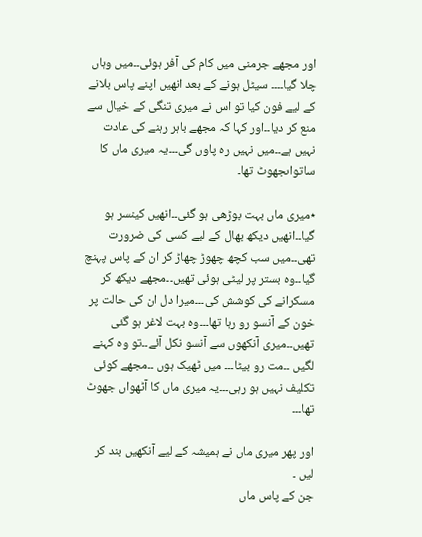اور مجھے جرمنی میں کام کی آفر ہوئی۔۔میں وہاں چلا گیا۔۔۔۔ سیٹل ہونے کے بعد انھیں اپنے پاس بلانے کے لیے فون کیا تو اس نے میری تنگی کے خیال سے منع کر دیا۔۔اور کہا کہ مجھے باہر رہنے کی عادت نہیں ہے۔۔میں نہیں رہ پاوں گی۔۔۔یہ میری ماں کا ساتواںجھوٹ تھا۔

٭میری ماں بہت بوڑھی ہو گئی۔۔انھیں کینسر ہو گیا۔۔انھیں دیکھ بھال کے لیے کسی کی ضرورت تھی۔۔میں سب کچھ چھوڑ چھاڑ کر ان کے پاس پہنچ گیا۔۔وہ بستر پر لیٹی ہوئی تھیں۔۔مجھے دیکھ کر مسکرانے کی کوشش کی۔۔۔میرا دل ان کی حالت پر خون کے آنسو رو رہا تھا۔۔۔وہ بہت لاغر ہو گئی تھیں۔۔میری آنکھوں سے آنسو نکل آئے۔۔تو وہ کہنے لگیں ۔۔مت رو بیٹا۔۔۔ میں ٹھیک ہوں ۔۔مجھے کوئی تکلیف نہیں ہو رہی۔۔۔یہ میری ماں کا آٹھواں جھوٹ تھا۔۔۔

اور پھر میری ماں نے ہمیشہ کے لیے آنکھیں بند کر لیں ۔
جن کے پاس ماں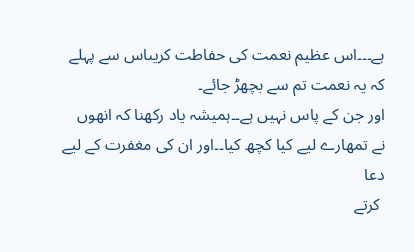ہے۔۔۔اس عظیم نعمت کی حفاطت کریںاس سے پہلے کہ یہ نعمت تم سے بچھڑ جائے۔
اور جن کے پاس نہیں ہے۔۔ہمیشہ یاد رکھنا کہ انھوں نے تمھارے لیے کیا کچھ کیا۔۔اور ان کی مغفرت کے لیے دعا
 کرتے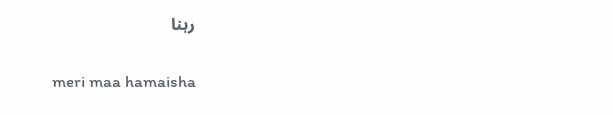رہنا

meri maa hamaisha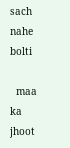sach nahe bolti

  maa ka jhoot